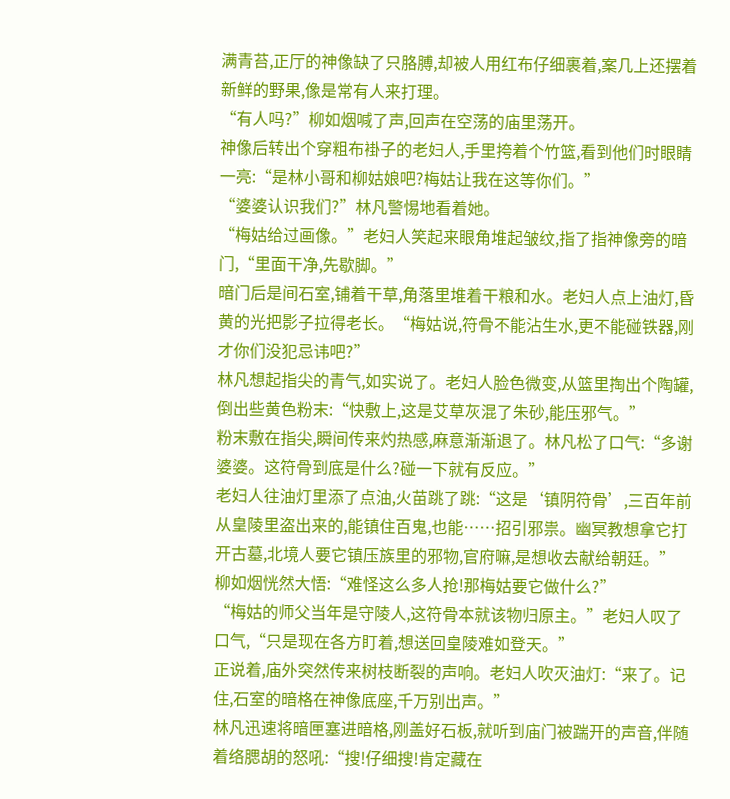满青苔,正厅的神像缺了只胳膊,却被人用红布仔细裹着,案几上还摆着新鲜的野果,像是常有人来打理。
“有人吗?”柳如烟喊了声,回声在空荡的庙里荡开。
神像后转出个穿粗布褂子的老妇人,手里挎着个竹篮,看到他们时眼睛一亮:“是林小哥和柳姑娘吧?梅姑让我在这等你们。”
“婆婆认识我们?”林凡警惕地看着她。
“梅姑给过画像。”老妇人笑起来眼角堆起皱纹,指了指神像旁的暗门,“里面干净,先歇脚。”
暗门后是间石室,铺着干草,角落里堆着干粮和水。老妇人点上油灯,昏黄的光把影子拉得老长。“梅姑说,符骨不能沾生水,更不能碰铁器,刚才你们没犯忌讳吧?”
林凡想起指尖的青气,如实说了。老妇人脸色微变,从篮里掏出个陶罐,倒出些黄色粉末:“快敷上,这是艾草灰混了朱砂,能压邪气。”
粉末敷在指尖,瞬间传来灼热感,麻意渐渐退了。林凡松了口气:“多谢婆婆。这符骨到底是什么?碰一下就有反应。”
老妇人往油灯里添了点油,火苗跳了跳:“这是‘镇阴符骨’,三百年前从皇陵里盗出来的,能镇住百鬼,也能……招引邪祟。幽冥教想拿它打开古墓,北境人要它镇压族里的邪物,官府嘛,是想收去献给朝廷。”
柳如烟恍然大悟:“难怪这么多人抢!那梅姑要它做什么?”
“梅姑的师父当年是守陵人,这符骨本就该物归原主。”老妇人叹了口气,“只是现在各方盯着,想送回皇陵难如登天。”
正说着,庙外突然传来树枝断裂的声响。老妇人吹灭油灯:“来了。记住,石室的暗格在神像底座,千万别出声。”
林凡迅速将暗匣塞进暗格,刚盖好石板,就听到庙门被踹开的声音,伴随着络腮胡的怒吼:“搜!仔细搜!肯定藏在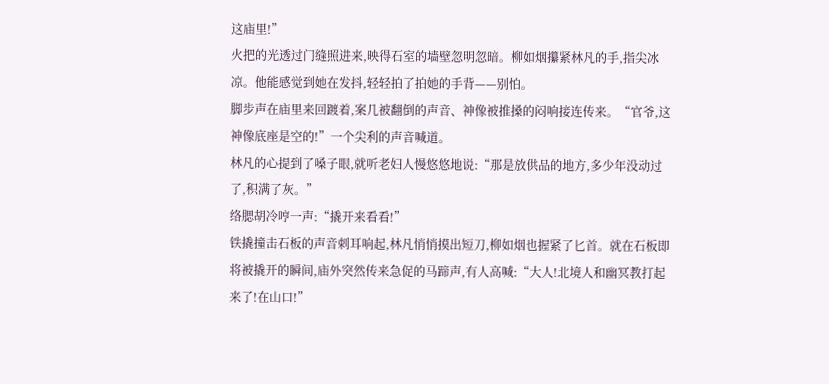这庙里!”
火把的光透过门缝照进来,映得石室的墙壁忽明忽暗。柳如烟攥紧林凡的手,指尖冰凉。他能感觉到她在发抖,轻轻拍了拍她的手背——别怕。
脚步声在庙里来回踱着,案几被翻倒的声音、神像被推搡的闷响接连传来。“官爷,这神像底座是空的!”一个尖利的声音喊道。
林凡的心提到了嗓子眼,就听老妇人慢悠悠地说:“那是放供品的地方,多少年没动过了,积满了灰。”
络腮胡冷哼一声:“撬开来看看!”
铁撬撞击石板的声音刺耳响起,林凡悄悄摸出短刀,柳如烟也握紧了匕首。就在石板即将被撬开的瞬间,庙外突然传来急促的马蹄声,有人高喊:“大人!北境人和幽冥教打起来了!在山口!”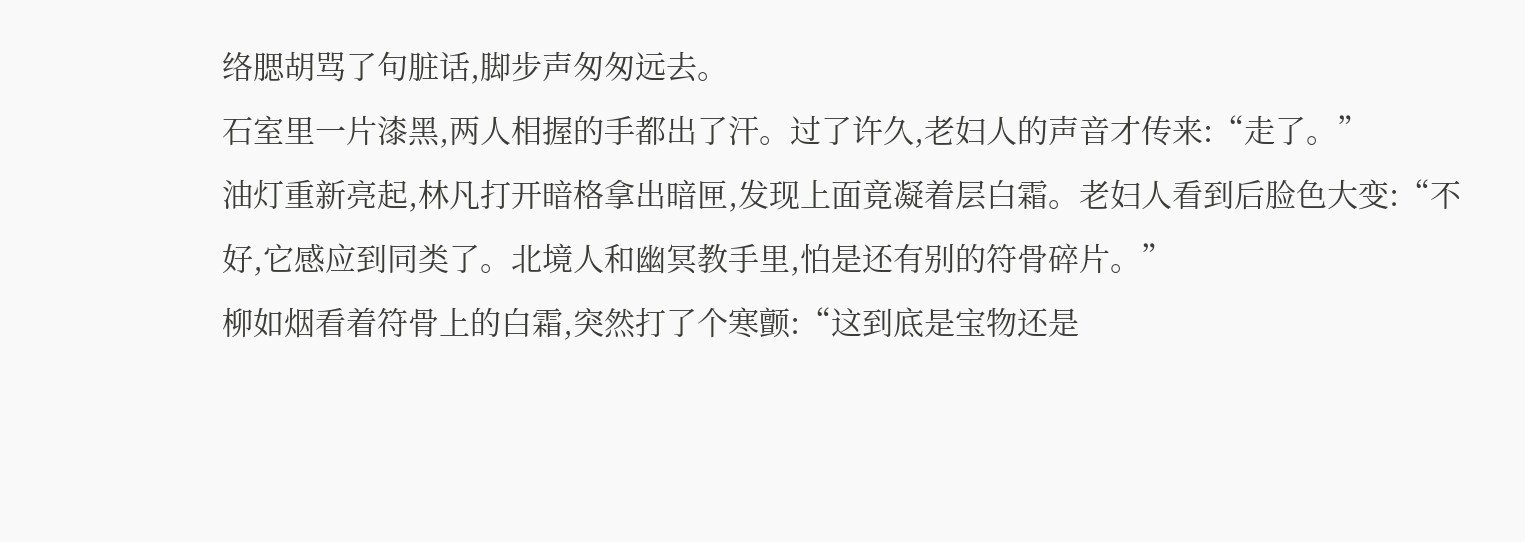络腮胡骂了句脏话,脚步声匆匆远去。
石室里一片漆黑,两人相握的手都出了汗。过了许久,老妇人的声音才传来:“走了。”
油灯重新亮起,林凡打开暗格拿出暗匣,发现上面竟凝着层白霜。老妇人看到后脸色大变:“不好,它感应到同类了。北境人和幽冥教手里,怕是还有别的符骨碎片。”
柳如烟看着符骨上的白霜,突然打了个寒颤:“这到底是宝物还是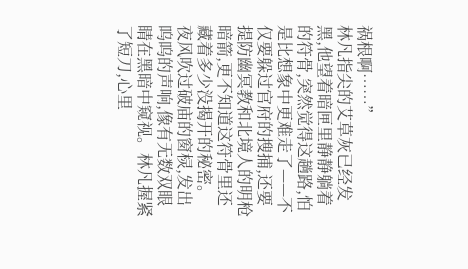祸根啊……”
林凡指尖的艾草灰已经发黑,他望着暗匣里静静躺着的符骨,突然觉得这趟路,怕是比想象中更难走了——不仅要躲过官府的搜捕,还要提防幽冥教和北境人的明枪暗箭,更不知道这符骨里还藏着多少没揭开的秘密。
夜风吹过破庙的窗棂,发出呜呜的声响,像有无数双眼睛在黑暗中窥视。林凡握紧了短刀,心里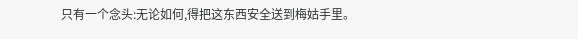只有一个念头:无论如何,得把这东西安全送到梅姑手里。